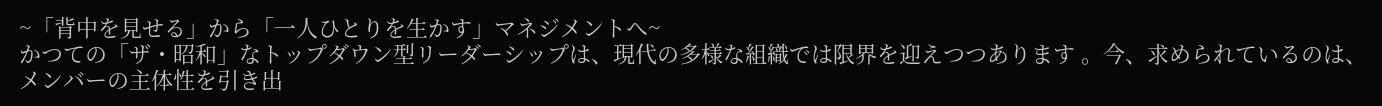~「背中を見せる」から「一人ひとりを生かす」マネジメントへ~
かつての「ザ・昭和」なトップダウン型リーダーシップは、現代の多様な組織では限界を迎えつつあります 。今、求められているのは、メンバーの主体性を引き出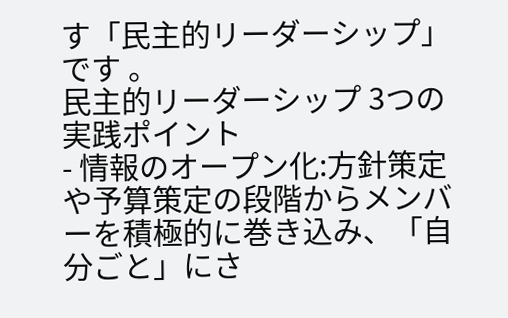す「民主的リーダーシップ」です 。
民主的リーダーシップ 3つの実践ポイント
- 情報のオープン化:方針策定や予算策定の段階からメンバーを積極的に巻き込み、「自分ごと」にさ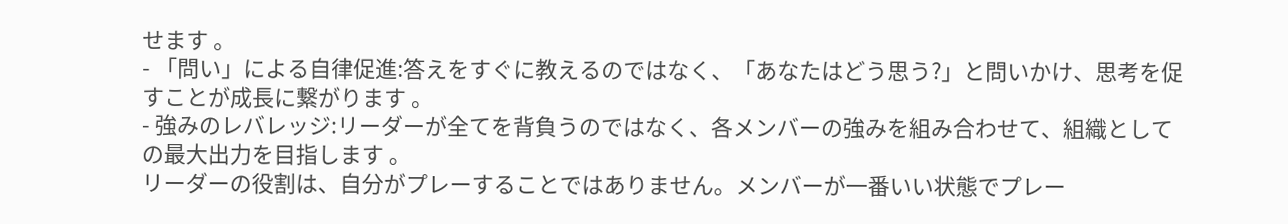せます 。
- 「問い」による自律促進:答えをすぐに教えるのではなく、「あなたはどう思う?」と問いかけ、思考を促すことが成長に繋がります 。
- 強みのレバレッジ:リーダーが全てを背負うのではなく、各メンバーの強みを組み合わせて、組織としての最大出力を目指します 。
リーダーの役割は、自分がプレーすることではありません。メンバーが一番いい状態でプレー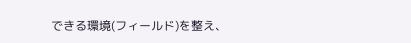できる環境(フィールド)を整え、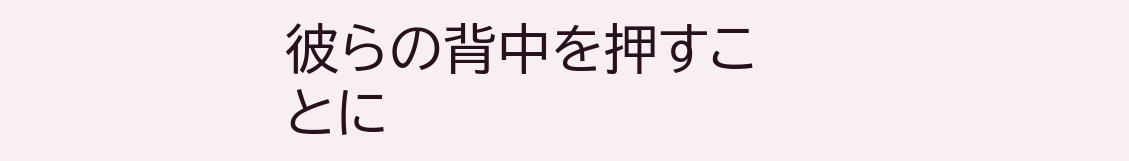彼らの背中を押すことに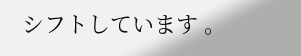シフトしています 。